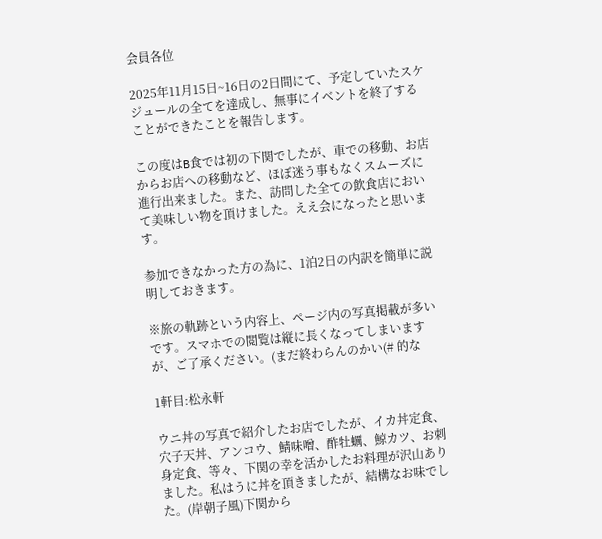会員各位

2025年11月15日~16日の2日間にて、予定していたスケジュールの全てを達成し、無事にイベントを終了することができたことを報告します。

この度はB食では初の下関でしたが、車での移動、お店からお店への移動など、ほぼ迷う事もなくスムーズに進行出来ました。また、訪問した全ての飲食店において美味しい物を頂けました。ええ会になったと思います。

参加できなかった方の為に、1泊2日の内訳を簡単に説明しておきます。

※旅の軌跡という内容上、ページ内の写真掲載が多いです。スマホでの閲覧は縦に長くなってしまいますが、ご了承ください。(まだ終わらんのかい(# 的な

1軒目:松永軒

ウニ丼の写真で紹介したお店でしたが、イカ丼定食、穴子天丼、アンコウ、鯖味噌、酢牡蠣、鯨カツ、お刺身定食、等々、下関の幸を活かしたお料理が沢山ありました。私はうに丼を頂きましたが、結構なお味でした。(岸朝子風)下関から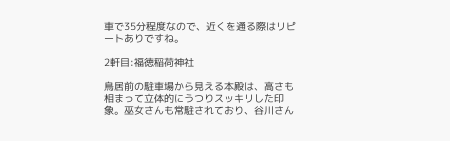車で35分程度なので、近くを通る際はリピートありですね。

2軒目:福徳稲荷神社

鳥居前の駐車場から見える本殿は、高さも相まって立体的にうつりスッキリした印象。巫女さんも常駐されており、谷川さん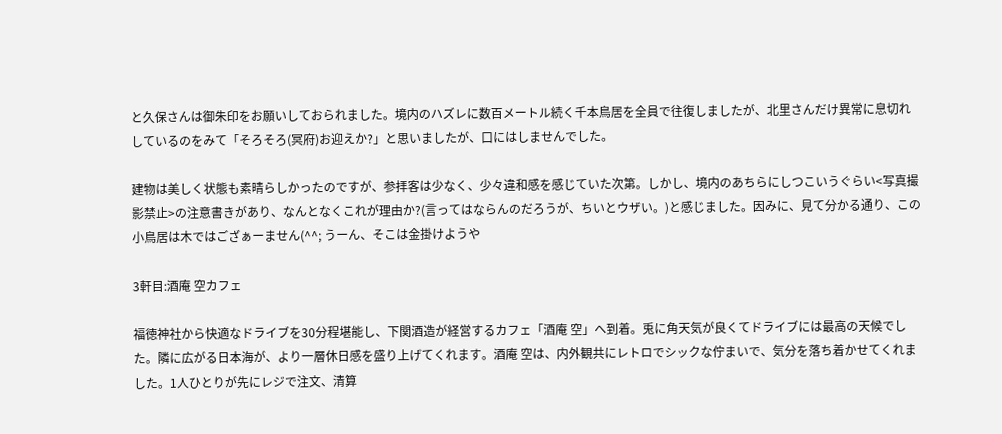と久保さんは御朱印をお願いしておられました。境内のハズレに数百メートル続く千本鳥居を全員で往復しましたが、北里さんだけ異常に息切れしているのをみて「そろそろ(冥府)お迎えか?」と思いましたが、口にはしませんでした。

建物は美しく状態も素晴らしかったのですが、参拝客は少なく、少々違和感を感じていた次第。しかし、境内のあちらにしつこいうぐらい<写真撮影禁止>の注意書きがあり、なんとなくこれが理由か?(言ってはならんのだろうが、ちいとウザい。)と感じました。因みに、見て分かる通り、この小鳥居は木ではござぁーません(^^; うーん、そこは金掛けようや

3軒目:酒庵 空カフェ

福徳神社から快適なドライブを30分程堪能し、下関酒造が経営するカフェ「酒庵 空」へ到着。兎に角天気が良くてドライブには最高の天候でした。隣に広がる日本海が、より一層休日感を盛り上げてくれます。酒庵 空は、内外観共にレトロでシックな佇まいで、気分を落ち着かせてくれました。1人ひとりが先にレジで注文、清算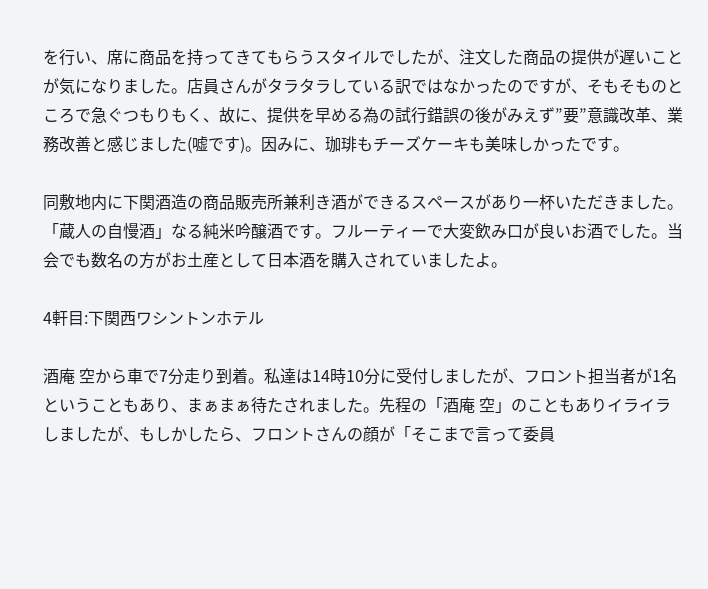を行い、席に商品を持ってきてもらうスタイルでしたが、注文した商品の提供が遅いことが気になりました。店員さんがタラタラしている訳ではなかったのですが、そもそものところで急ぐつもりもく、故に、提供を早める為の試行錯誤の後がみえず”要”意識改革、業務改善と感じました(嘘です)。因みに、珈琲もチーズケーキも美味しかったです。

同敷地内に下関酒造の商品販売所兼利き酒ができるスペースがあり一杯いただきました。「蔵人の自慢酒」なる純米吟醸酒です。フルーティーで大変飲み口が良いお酒でした。当会でも数名の方がお土産として日本酒を購入されていましたよ。

4軒目:下関西ワシントンホテル

酒庵 空から車で7分走り到着。私達は14時10分に受付しましたが、フロント担当者が1名ということもあり、まぁまぁ待たされました。先程の「酒庵 空」のこともありイライラしましたが、もしかしたら、フロントさんの顔が「そこまで言って委員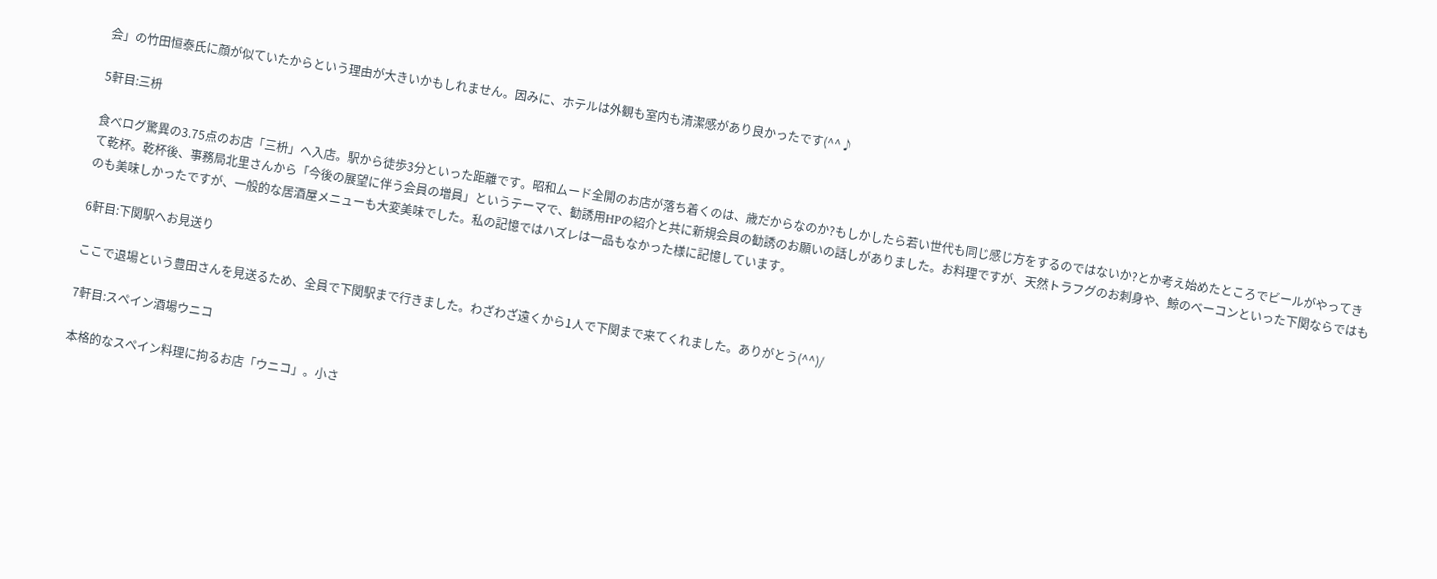会」の竹田恒泰氏に顔が似ていたからという理由が大きいかもしれません。因みに、ホテルは外観も室内も清潔感があり良かったです(^^♪

5軒目:三枡

食べログ驚異の3.75点のお店「三枡」へ入店。駅から徒歩3分といった距離です。昭和ムード全開のお店が落ち着くのは、歳だからなのか?もしかしたら若い世代も同じ感じ方をするのではないか?とか考え始めたところでビールがやってきて乾杯。乾杯後、事務局北里さんから「今後の展望に伴う会員の増員」というテーマで、勧誘用HPの紹介と共に新規会員の勧誘のお願いの話しがありました。お料理ですが、天然トラフグのお刺身や、鯨のベーコンといった下関ならではものも美味しかったですが、一般的な居酒屋メニューも大変美味でした。私の記憶ではハズレは一品もなかった様に記憶しています。

6軒目:下関駅へお見送り

ここで退場という豊田さんを見送るため、全員で下関駅まで行きました。わざわざ遠くから1人で下関まで来てくれました。ありがとう(^^)/

7軒目:スペイン酒場ウニコ

本格的なスペイン料理に拘るお店「ウニコ」。小さ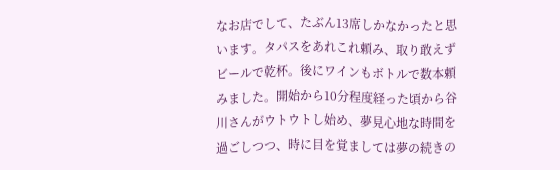なお店でして、たぶん13席しかなかったと思います。タパスをあれこれ頼み、取り敢えずビールで乾杯。後にワインもボトルで数本頼みました。開始から10分程度経った頃から谷川さんがウトウトし始め、夢見心地な時間を過ごしつつ、時に目を覚ましては夢の続きの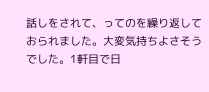話しをされて、ってのを繰り返しておられました。大変気持ちよさそうでした。1軒目で日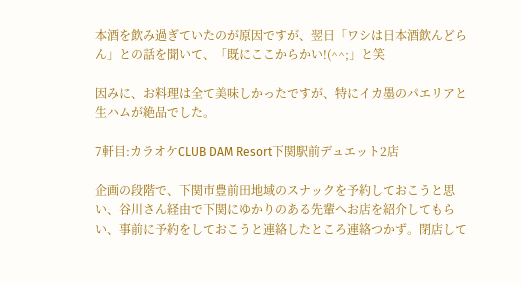本酒を飲み過ぎていたのが原因ですが、翌日「ワシは日本酒飲んどらん」との話を聞いて、「既にここからかい!(^^;」と笑

因みに、お料理は全て美味しかったですが、特にイカ墨のパエリアと生ハムが絶品でした。

7軒目:カラオケCLUB DAM Resort下関駅前デュエット2店

企画の段階で、下関市豊前田地域のスナックを予約しておこうと思い、谷川さん経由で下関にゆかりのある先輩へお店を紹介してもらい、事前に予約をしておこうと連絡したところ連絡つかず。閉店して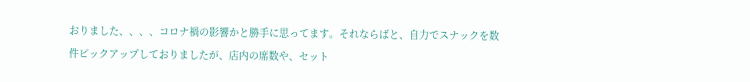おりました、、、、コロナ禍の影響かと勝手に思ってます。それならばと、自力でスナックを数件ピックアップしておりましたが、店内の席数や、セット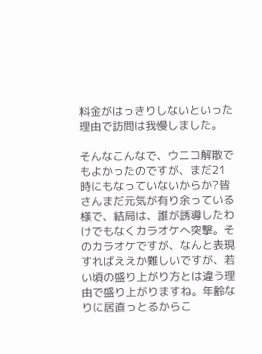料金がはっきりしないといった理由で訪問は我慢しました。

そんなこんなで、ウニコ解散でもよかったのですが、まだ21時にもなっていないからか?皆さんまだ元気が有り余っている様で、結局は、誰が誘導したわけでもなくカラオケへ突撃。そのカラオケですが、なんと表現すればええか難しいですが、若い頃の盛り上がり方とは違う理由で盛り上がりますね。年齢なりに居直っとるからこ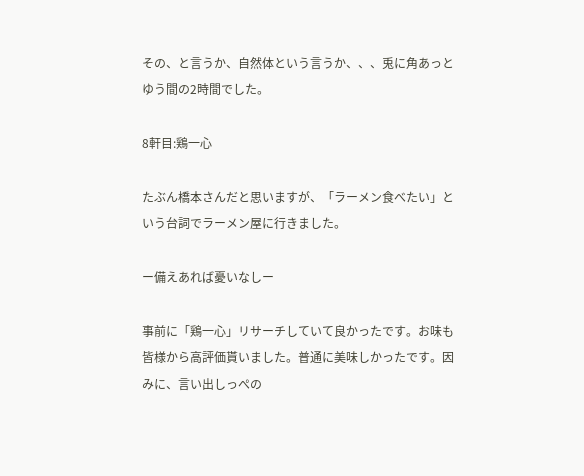その、と言うか、自然体という言うか、、、兎に角あっとゆう間の2時間でした。

8軒目:鶏一心

たぶん橋本さんだと思いますが、「ラーメン食べたい」という台詞でラーメン屋に行きました。

ー備えあれば憂いなしー

事前に「鶏一心」リサーチしていて良かったです。お味も皆様から高評価貰いました。普通に美味しかったです。因みに、言い出しっぺの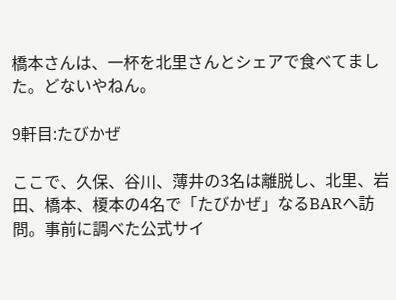橋本さんは、一杯を北里さんとシェアで食べてました。どないやねん。

9軒目:たびかぜ

ここで、久保、谷川、薄井の3名は離脱し、北里、岩田、橋本、榎本の4名で「たびかぜ」なるBARへ訪問。事前に調べた公式サイ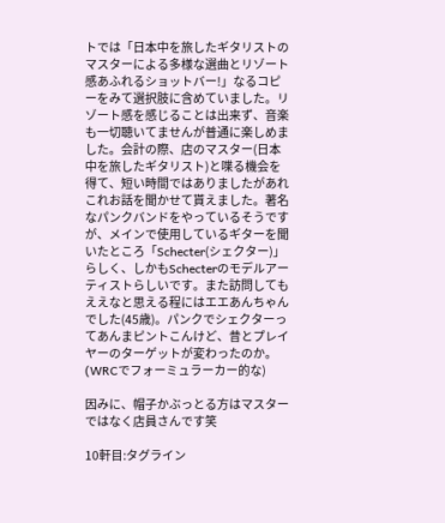トでは「日本中を旅したギタリストのマスターによる多様な選曲とリゾート感あふれるショットバー!」なるコピーをみて選択肢に含めていました。リゾート感を感じることは出来ず、音楽も一切聴いてませんが普通に楽しめました。会計の際、店のマスター(日本中を旅したギタリスト)と喋る機会を得て、短い時間ではありましたがあれこれお話を聞かせて貰えました。著名なパンクバンドをやっているそうですが、メインで使用しているギターを聞いたところ「Schecter(シェクター)」らしく、しかもSchecterのモデルアーティストらしいです。また訪問してもええなと思える程にはエエあんちゃんでした(45歳)。パンクでシェクターってあんまピントこんけど、昔とプレイヤーのターゲットが変わったのか。(WRCでフォーミュラーカー的な)

因みに、帽子かぶっとる方はマスターではなく店員さんです笑

10軒目:タグライン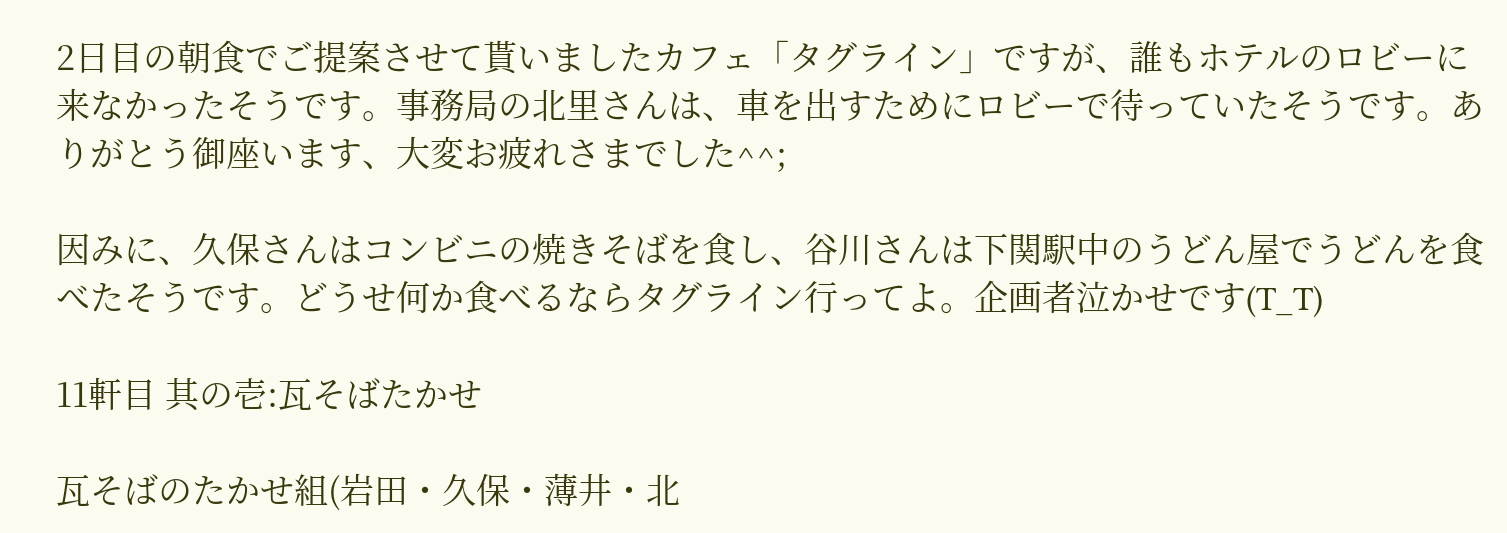2日目の朝食でご提案させて貰いましたカフェ「タグライン」ですが、誰もホテルのロビーに来なかったそうです。事務局の北里さんは、車を出すためにロビーで待っていたそうです。ありがとう御座います、大変お疲れさまでした^^;

因みに、久保さんはコンビニの焼きそばを食し、谷川さんは下関駅中のうどん屋でうどんを食べたそうです。どうせ何か食べるならタグライン行ってよ。企画者泣かせです(T_T)

11軒目 其の壱:瓦そばたかせ

瓦そばのたかせ組(岩田・久保・薄井・北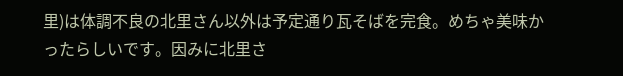里)は体調不良の北里さん以外は予定通り瓦そばを完食。めちゃ美味かったらしいです。因みに北里さ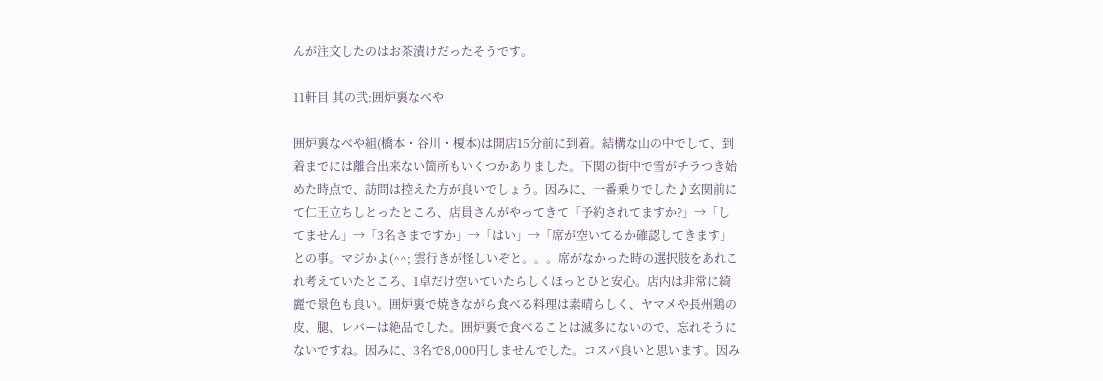んが注文したのはお茶漬けだったそうです。

11軒目 其の弐:囲炉裏なべや

囲炉裏なべや組(橋本・谷川・榎本)は開店15分前に到着。結構な山の中でして、到着までには離合出来ない箇所もいくつかありました。下関の街中で雪がチラつき始めた時点で、訪問は控えた方が良いでしょう。因みに、一番乗りでした♪玄関前にて仁王立ちしとったところ、店員さんがやってきて「予約されてますか?」→「してません」→「3名さまですか」→「はい」→「席が空いてるか確認してきます」との事。マジかよ(^^; 雲行きが怪しいぞと。。。席がなかった時の選択肢をあれこれ考えていたところ、1卓だけ空いていたらしくほっとひと安心。店内は非常に綺麗で景色も良い。囲炉裏で焼きながら食べる料理は素晴らしく、ヤマメや長州鶏の皮、腿、レバーは絶品でした。囲炉裏で食べることは滅多にないので、忘れそうにないですね。因みに、3名で8,000円しませんでした。コスパ良いと思います。因み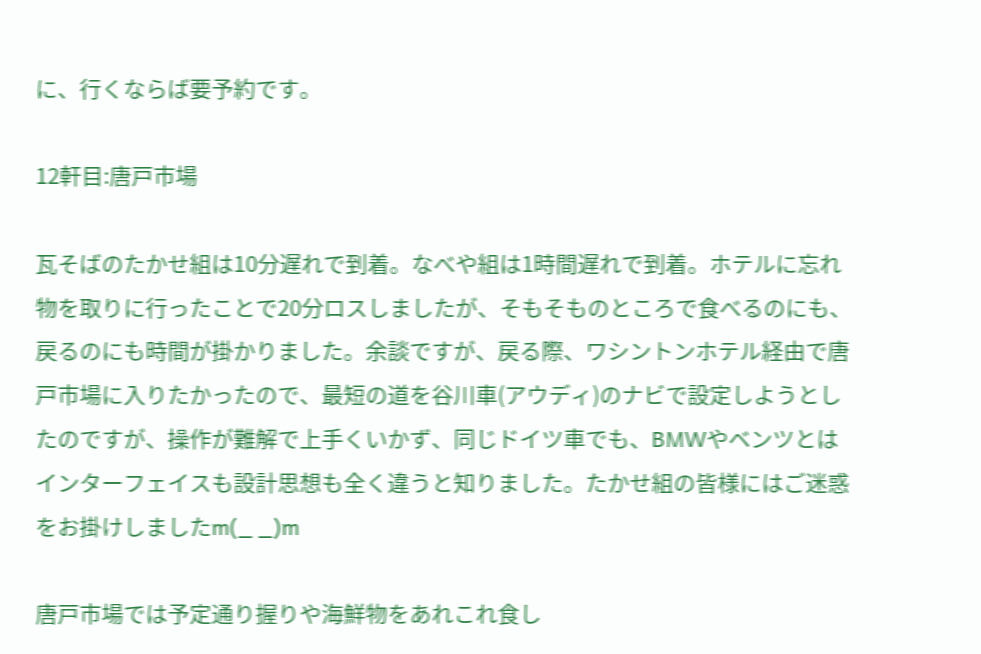に、行くならば要予約です。

12軒目:唐戸市場

瓦そばのたかせ組は10分遅れで到着。なべや組は1時間遅れで到着。ホテルに忘れ物を取りに行ったことで20分ロスしましたが、そもそものところで食べるのにも、戻るのにも時間が掛かりました。余談ですが、戻る際、ワシントンホテル経由で唐戸市場に入りたかったので、最短の道を谷川車(アウディ)のナビで設定しようとしたのですが、操作が難解で上手くいかず、同じドイツ車でも、BMWやベンツとはインターフェイスも設計思想も全く違うと知りました。たかせ組の皆様にはご迷惑をお掛けしましたm(_ _)m

唐戸市場では予定通り握りや海鮮物をあれこれ食し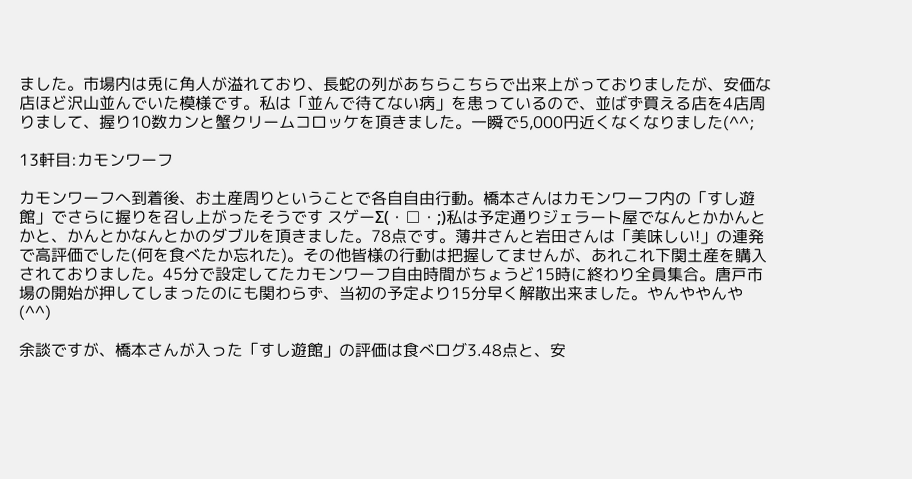ました。市場内は兎に角人が溢れており、長蛇の列があちらこちらで出来上がっておりましたが、安価な店ほど沢山並んでいた模様です。私は「並んで待てない病」を患っているので、並ばず買える店を4店周りまして、握り10数カンと蟹クリームコロッケを頂きました。一瞬で5,000円近くなくなりました(^^;

13軒目:カモンワーフ

カモンワーフへ到着後、お土産周りということで各自自由行動。橋本さんはカモンワーフ内の「すし遊館」でさらに握りを召し上がったそうです スゲーΣ(・□・;)私は予定通りジェラート屋でなんとかかんとかと、かんとかなんとかのダブルを頂きました。78点です。薄井さんと岩田さんは「美味しい!」の連発で高評価でした(何を食べたか忘れた)。その他皆様の行動は把握してませんが、あれこれ下関土産を購入されておりました。45分で設定してたカモンワーフ自由時間がちょうど15時に終わり全員集合。唐戸市場の開始が押してしまったのにも関わらず、当初の予定より15分早く解散出来ました。やんややんや(^^)

余談ですが、橋本さんが入った「すし遊館」の評価は食べログ3.48点と、安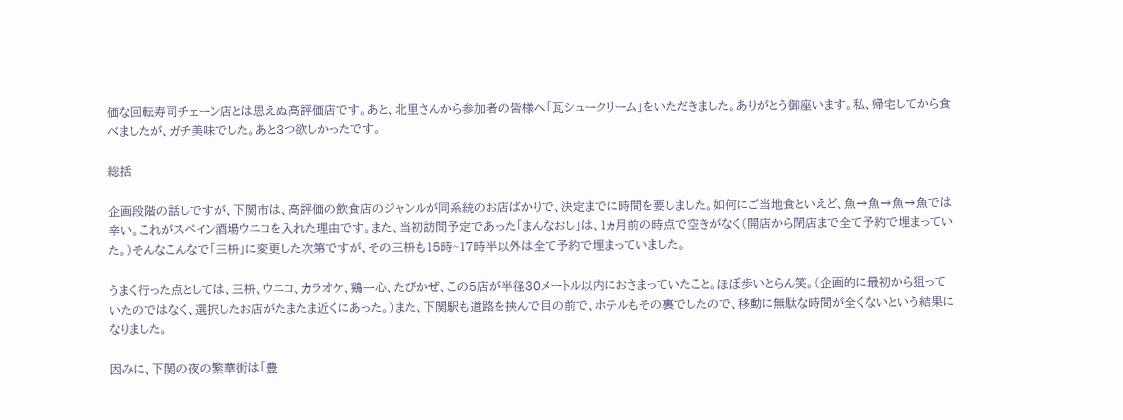価な回転寿司チェーン店とは思えぬ高評価店です。あと、北里さんから参加者の皆様へ「瓦シュークリーム」をいただきました。ありがとう御座います。私、帰宅してから食べましたが、ガチ美味でした。あと3つ欲しかったです。

総括

企画段階の話しですが、下関市は、高評価の飲食店のジャンルが同系統のお店ばかりで、決定までに時間を要しました。如何にご当地食といえど、魚→魚→魚→魚では辛い。これがスペイン酒場ウニコを入れた理由です。また、当初訪問予定であった「まんなおし」は、1ヵ月前の時点で空きがなく(開店から閉店まで全て予約で埋まっていた。)そんなこんなで「三枡」に変更した次第ですが、その三枡も15時~17時半以外は全て予約で埋まっていました。

うまく行った点としては、三枡、ウニコ、カラオケ、鶏一心、たびかぜ、この5店が半径30メートル以内におさまっていたこと。ほぼ歩いとらん笑。(企画的に最初から狙っていたのではなく、選択したお店がたまたま近くにあった。)また、下関駅も道路を挟んで目の前で、ホテルもその裏でしたので、移動に無駄な時間が全くないという結果になりました。

因みに、下関の夜の繁華街は「豊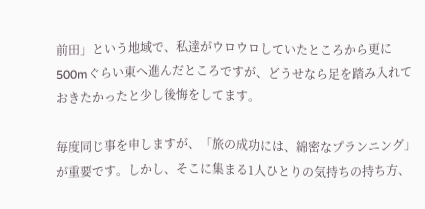前田」という地域で、私達がウロウロしていたところから更に500mぐらい東へ進んだところですが、どうせなら足を踏み入れておきたかったと少し後悔をしてます。

毎度同じ事を申しますが、「旅の成功には、綿密なプランニング」が重要です。しかし、そこに集まる1人ひとりの気持ちの持ち方、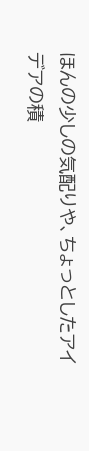ほんの少しの気配りや、ちょっとしたアイデアの積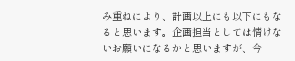み重ねにより、計画以上にも以下にもなると思います。企画担当としては情けないお願いになるかと思いますが、今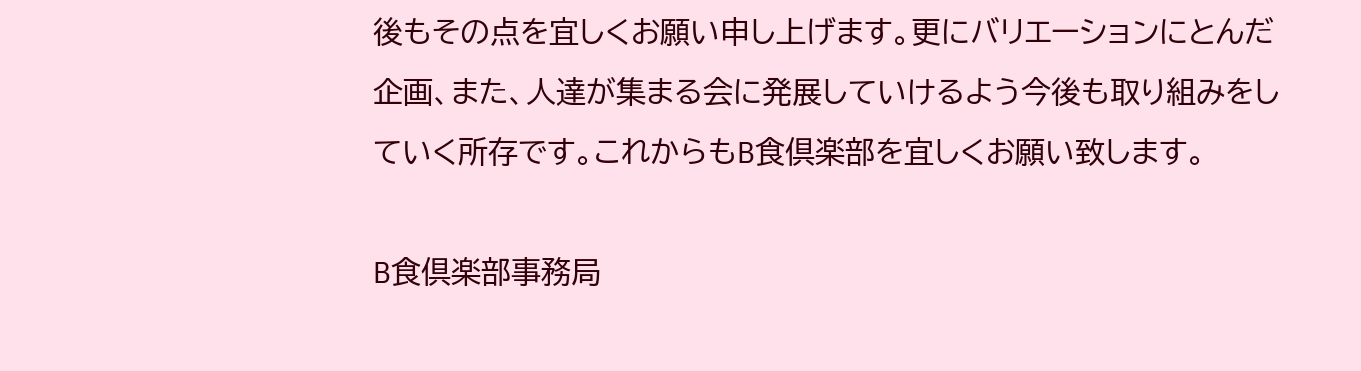後もその点を宜しくお願い申し上げます。更にバリエーションにとんだ企画、また、人達が集まる会に発展していけるよう今後も取り組みをしていく所存です。これからもB食倶楽部を宜しくお願い致します。

B食倶楽部事務局